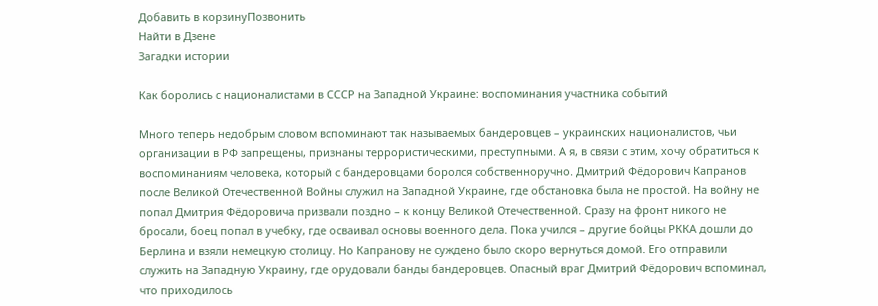Добавить в корзинуПозвонить
Найти в Дзене
Загадки истории

Как боролись с националистами в СССР на Западной Украине: воспоминания участника событий

Много теперь недобрым словом вспоминают так называемых бандеровцев – украинских националистов, чьи организации в РФ запрещены, признаны террористическими, преступными. А я, в связи с этим, хочу обратиться к воспоминаниям человека, который с бандеровцами боролся собственноручно. Дмитрий Фёдорович Капранов после Великой Отечественной Войны служил на Западной Украине, где обстановка была не простой. На войну не попал Дмитрия Фёдоровича призвали поздно – к концу Великой Отечественной. Сразу на фронт никого не бросали, боец попал в учебку, где осваивал основы военного дела. Пока учился – другие бойцы РККА дошли до Берлина и взяли немецкую столицу. Но Капранову не суждено было скоро вернуться домой. Его отправили служить на Западную Украину, где орудовали банды бандеровцев. Опасный враг Дмитрий Фёдорович вспоминал, что приходилось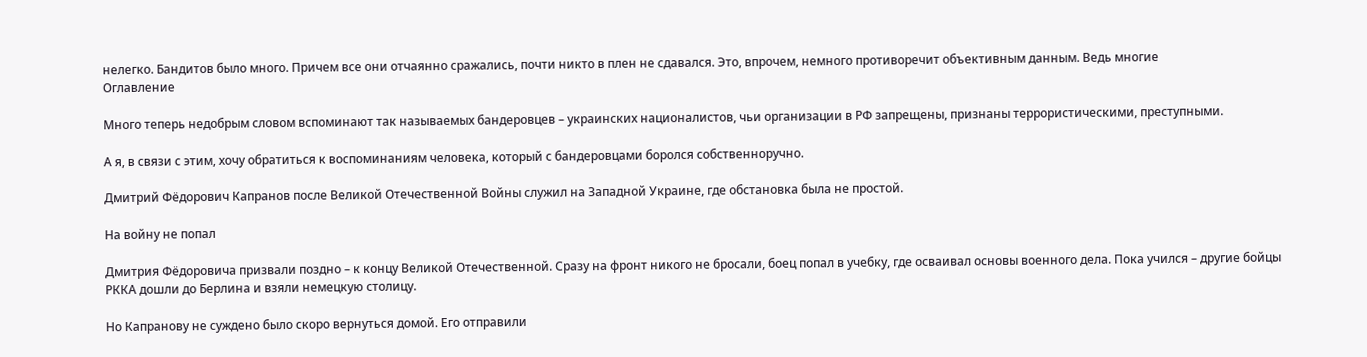нелегко. Бандитов было много. Причем все они отчаянно сражались, почти никто в плен не сдавался. Это, впрочем, немного противоречит объективным данным. Ведь многие
Оглавление

Много теперь недобрым словом вспоминают так называемых бандеровцев – украинских националистов, чьи организации в РФ запрещены, признаны террористическими, преступными.

А я, в связи с этим, хочу обратиться к воспоминаниям человека, который с бандеровцами боролся собственноручно.

Дмитрий Фёдорович Капранов после Великой Отечественной Войны служил на Западной Украине, где обстановка была не простой.

На войну не попал

Дмитрия Фёдоровича призвали поздно – к концу Великой Отечественной. Сразу на фронт никого не бросали, боец попал в учебку, где осваивал основы военного дела. Пока учился – другие бойцы РККА дошли до Берлина и взяли немецкую столицу.

Но Капранову не суждено было скоро вернуться домой. Его отправили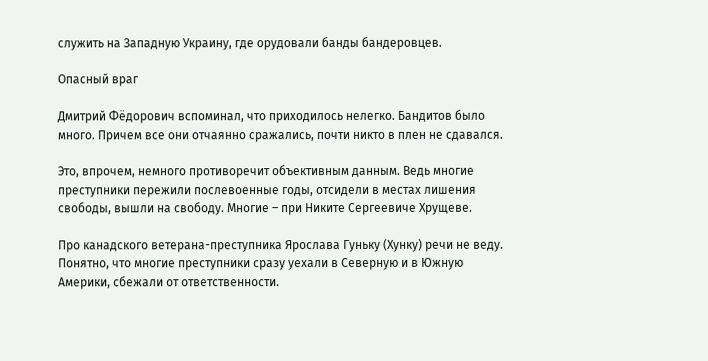служить на Западную Украину, где орудовали банды бандеровцев.

Опасный враг

Дмитрий Фёдорович вспоминал, что приходилось нелегко. Бандитов было много. Причем все они отчаянно сражались, почти никто в плен не сдавался.

Это, впрочем, немного противоречит объективным данным. Ведь многие преступники пережили послевоенные годы, отсидели в местах лишения свободы, вышли на свободу. Многие – при Никите Сергеевиче Хрущеве.

Про канадского ветерана-преступника Ярослава Гуньку (Хунку) речи не веду. Понятно, что многие преступники сразу уехали в Северную и в Южную Америки, сбежали от ответственности.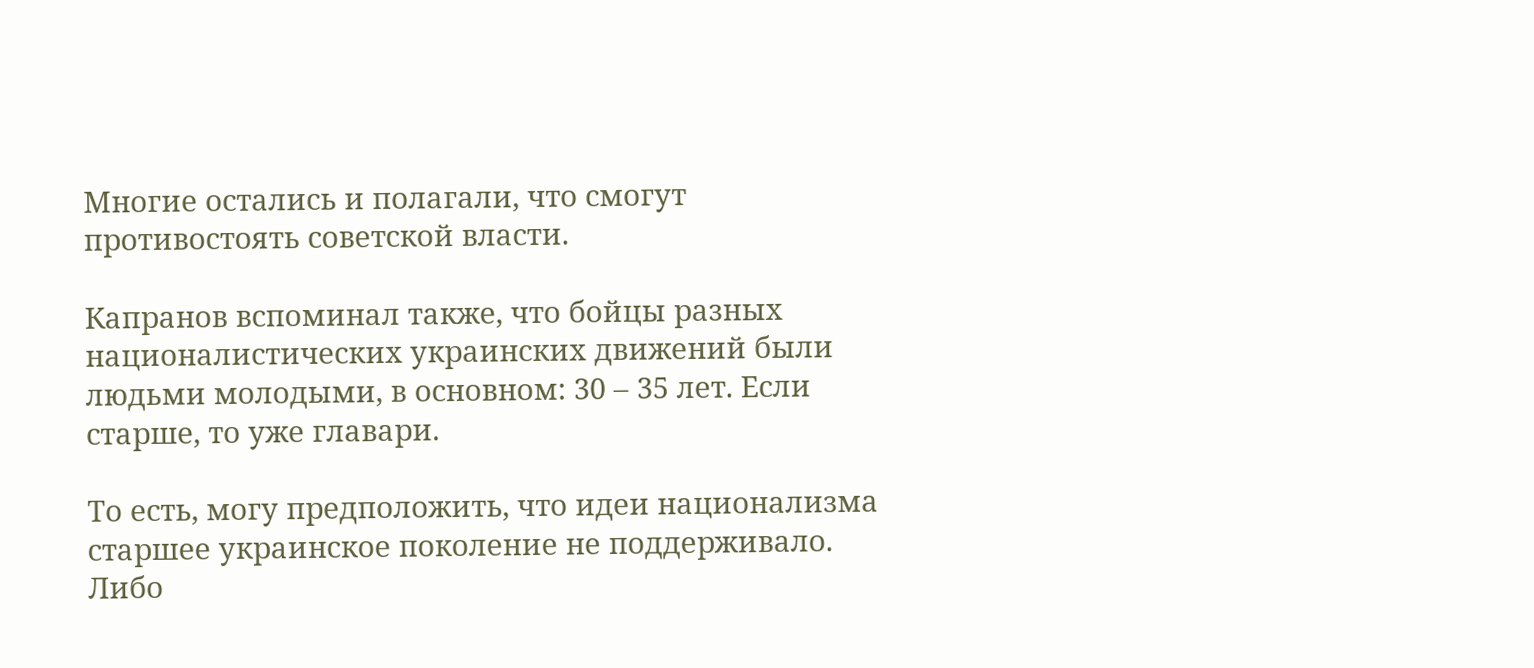Многие остались и полагали, что смогут противостоять советской власти.

Капранов вспоминал также, что бойцы разных националистических украинских движений были людьми молодыми, в основном: 30 – 35 лет. Если старше, то уже главари.

То есть, могу предположить, что идеи национализма старшее украинское поколение не поддерживало. Либо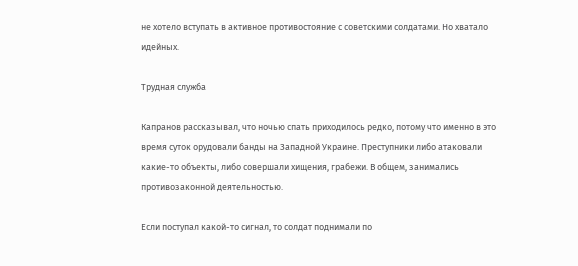не хотело вступать в активное противостояние с советскими солдатами. Но хватало идейных.

Трудная служба

Капранов рассказывал, что ночью спать приходилось редко, потому что именно в это время суток орудовали банды на Западной Украине. Преступники либо атаковали какие-то объекты, либо совершали хищения, грабежи. В общем, занимались противозаконной деятельностью.

Если поступал какой-то сигнал, то солдат поднимали по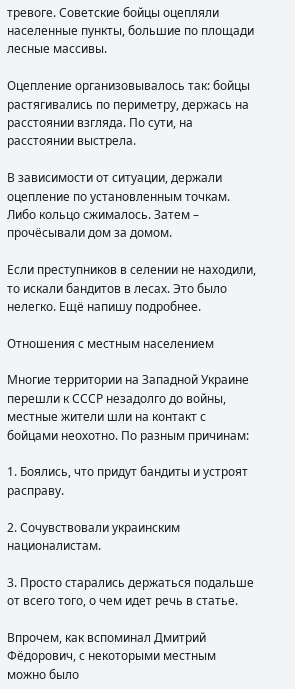тревоге. Советские бойцы оцепляли населенные пункты, большие по площади лесные массивы.

Оцепление организовывалось так: бойцы растягивались по периметру, держась на расстоянии взгляда. По сути, на расстоянии выстрела.

В зависимости от ситуации, держали оцепление по установленным точкам. Либо кольцо сжималось. Затем – прочёсывали дом за домом.

Если преступников в селении не находили, то искали бандитов в лесах. Это было нелегко. Ещё напишу подробнее.

Отношения с местным населением

Многие территории на Западной Украине перешли к СССР незадолго до войны, местные жители шли на контакт с бойцами неохотно. По разным причинам:

1. Боялись, что придут бандиты и устроят расправу.

2. Сочувствовали украинским националистам.

3. Просто старались держаться подальше от всего того, о чем идет речь в статье.

Впрочем, как вспоминал Дмитрий Фёдорович, с некоторыми местным можно было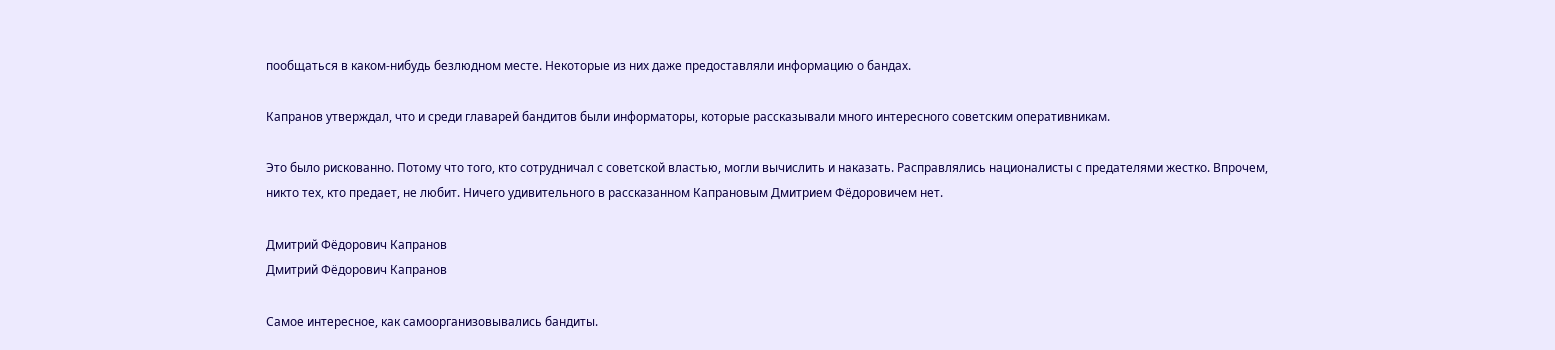пообщаться в каком-нибудь безлюдном месте. Некоторые из них даже предоставляли информацию о бандах.

Капранов утверждал, что и среди главарей бандитов были информаторы, которые рассказывали много интересного советским оперативникам.

Это было рискованно. Потому что того, кто сотрудничал с советской властью, могли вычислить и наказать. Расправлялись националисты с предателями жестко. Впрочем, никто тех, кто предает, не любит. Ничего удивительного в рассказанном Капрановым Дмитрием Фёдоровичем нет.

Дмитрий Фёдорович Капранов
Дмитрий Фёдорович Капранов

Самое интересное, как самоорганизовывались бандиты.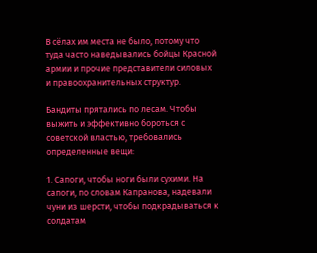В сёлах им места не было, потому что туда часто наведывались бойцы Красной армии и прочие представители силовых и правоохранительных структур.

Бандиты прятались по лесам. Чтобы выжить и эффективно бороться с советской властью, требовались определенные вещи:

1. Сапоги, чтобы ноги были сухими. На сапоги, по словам Капранова, надевали чуни из шерсти, чтобы подкрадываться к солдатам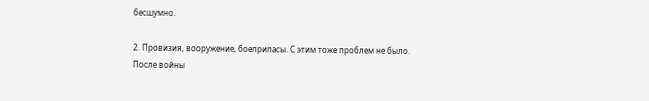бесшумно.

2. Провизия, вооружение, боеприпасы. С этим тоже проблем не было. После войны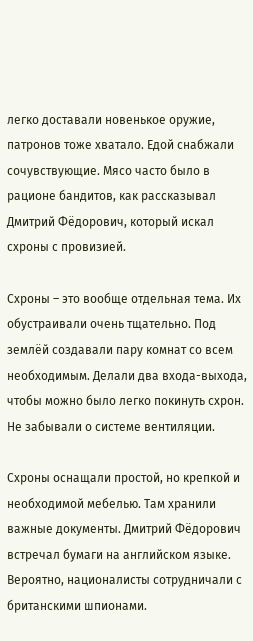легко доставали новенькое оружие, патронов тоже хватало. Едой снабжали сочувствующие. Мясо часто было в рационе бандитов, как рассказывал Дмитрий Фёдорович, который искал схроны с провизией.

Схроны – это вообще отдельная тема. Их обустраивали очень тщательно. Под землёй создавали пару комнат со всем необходимым. Делали два входа-выхода, чтобы можно было легко покинуть схрон. Не забывали о системе вентиляции.

Схроны оснащали простой, но крепкой и необходимой мебелью. Там хранили важные документы. Дмитрий Фёдорович встречал бумаги на английском языке. Вероятно, националисты сотрудничали с британскими шпионами.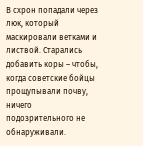В схрон попадали через люк, который маскировали ветками и листвой. Старались добавить коры – чтобы, когда советские бойцы прощупывали почву, ничего подозрительного не обнаруживали.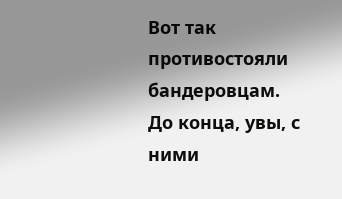Вот так противостояли бандеровцам. До конца, увы, с ними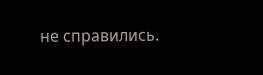не справились.